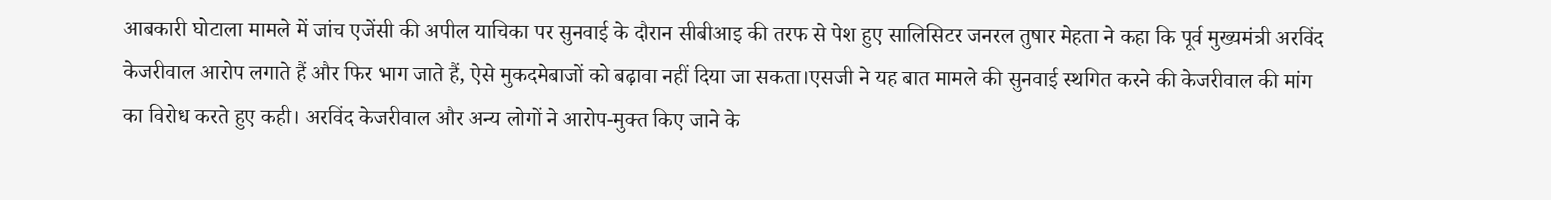आबकारी घोटाला मामले में जांच एजेंसी की अपील याचिका पर सुनवाई के दौरान सीबीआइ की तरफ से पेश हुए सालिसिटर जनरल तुषार मेहता ने कहा कि पूर्व मुख्यमंत्री अरविंद केजरीवाल आरोप लगाते हैं और फिर भाग जाते हैं, ऐसे मुकदमेबाजों को बढ़ावा नहीं दिया जा सकता।एसजी ने यह बात मामले की सुनवाई स्थगित करने की केजरीवाल की मांग का विरोध करते हुए कही। अरविंद केजरीवाल और अन्य लोगों ने आरोप-मुक्त किए जाने के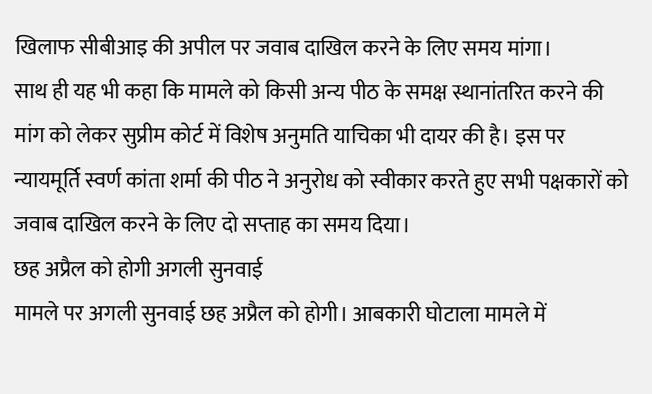खिलाफ सीबीआइ की अपील पर जवाब दाखिल करने के लिए समय मांगा।
साथ ही यह भी कहा कि मामले को किसी अन्य पीठ के समक्ष स्थानांतरित करने की मांग को लेकर सुप्रीम कोर्ट में विशेष अनुमति याचिका भी दायर की है। इस पर न्यायमूर्ति स्वर्ण कांता शर्मा की पीठ ने अनुरोध को स्वीकार करते हुए सभी पक्षकारों को जवाब दाखिल करने के लिए दो सप्ताह का समय दिया।
छह अप्रैल को होगी अगली सुनवाई
मामले पर अगली सुनवाई छह अप्रैल को होगी। आबकारी घोटाला मामले में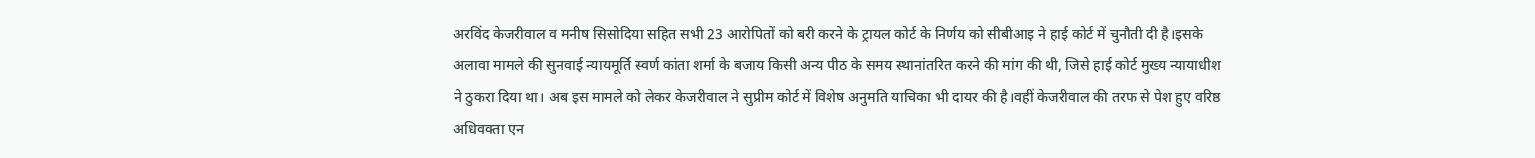अरविंद केजरीवाल व मनीष सिसोदिया सहित सभी 23 आरोपितों को बरी करने के ट्रायल कोर्ट के निर्णय को सीबीआइ ने हाई कोर्ट में चुनौती दी है।इसके अलावा मामले की सुनवाई न्यायमूर्ति स्वर्ण कांता शर्मा के बजाय किसी अन्य पीठ के समय स्थानांतरित करने की मांग की थी, जिसे हाई कोर्ट मुख्य न्यायाधीश ने ठुकरा दिया था। अब इस मामले को लेकर केजरीवाल ने सुप्रीम कोर्ट में विशेष अनुमति याचिका भी दायर की है।वहीं केजरीवाल की तरफ से पेश हुए वरिष्ठ अधिवक्ता एन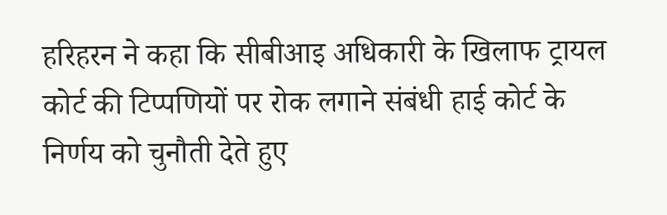हरिहरन ने कहा कि सीबीआइ अधिकारी के खिलाफ ट्रायल कोर्ट की टिप्पणियों पर रोक लगाने संबंधी हाई कोर्ट के निर्णय को चुनौती देते हुए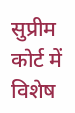सुप्रीम कोर्ट में विशेष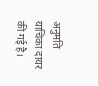अनुमति याचिका दायर की गई है।